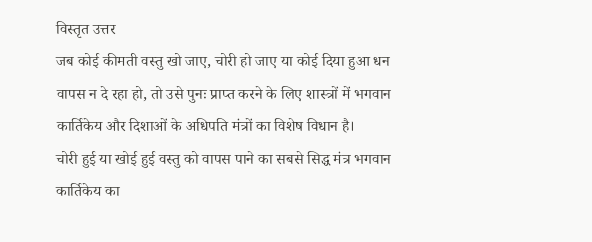विस्तृत उत्तर
जब कोई कीमती वस्तु खो जाए, चोरी हो जाए या कोई दिया हुआ धन वापस न दे रहा हो, तो उसे पुनः प्राप्त करने के लिए शास्त्रों में भगवान कार्तिकेय और दिशाओं के अधिपति मंत्रों का विशेष विधान है।
चोरी हुई या खोई हुई वस्तु को वापस पाने का सबसे सिद्ध मंत्र भगवान कार्तिकेय का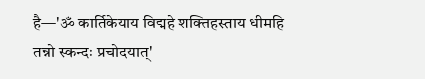है—'ॐ कार्तिकेयाय विद्महे शक्तिहस्ताय धीमहि तन्नो स्कन्दः प्रचोदयात्'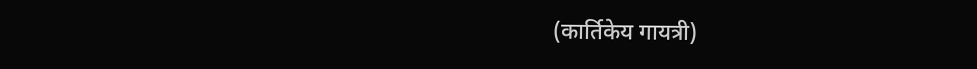(कार्तिकेय गायत्री)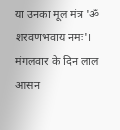या उनका मूल मंत्र 'ॐ शरवणभवाय नमः'। मंगलवार के दिन लाल आसन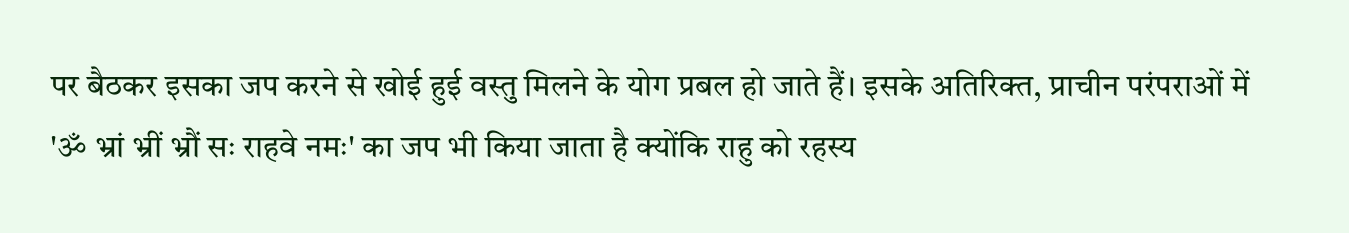पर बैठकर इसका जप करने से खोई हुई वस्तु मिलने के योग प्रबल हो जाते हैं। इसके अतिरिक्त, प्राचीन परंपराओं में 'ॐ भ्रां भ्रीं भ्रौं सः राहवे नमः' का जप भी किया जाता है क्योंकि राहु को रहस्य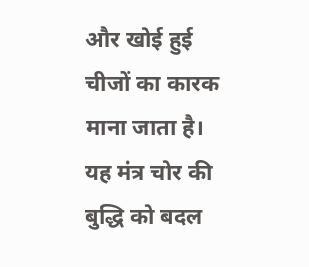और खोई हुई चीजों का कारक माना जाता है। यह मंत्र चोर की बुद्धि को बदल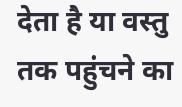देता है या वस्तु तक पहुंचने का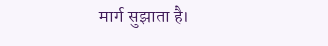मार्ग सुझाता है।